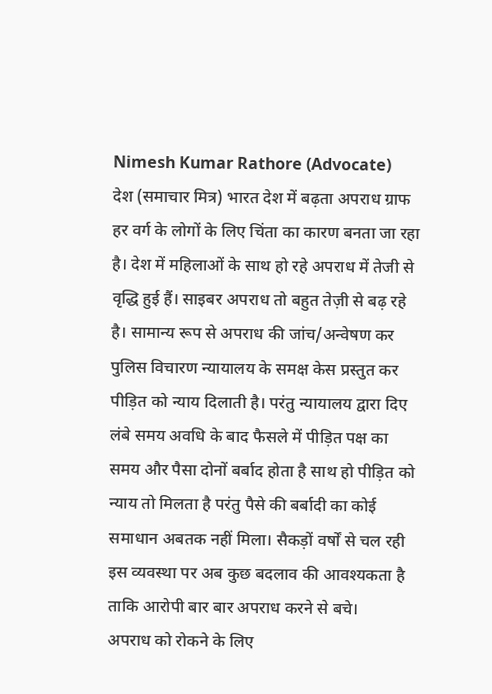Nimesh Kumar Rathore (Advocate)
देश (समाचार मित्र) भारत देश में बढ़ता अपराध ग्राफ हर वर्ग के लोगों के लिए चिंता का कारण बनता जा रहा है। देश में महिलाओं के साथ हो रहे अपराध में तेजी से वृद्धि हुई हैं। साइबर अपराध तो बहुत तेज़ी से बढ़ रहे है। सामान्य रूप से अपराध की जांच/अन्वेषण कर पुलिस विचारण न्यायालय के समक्ष केस प्रस्तुत कर पीड़ित को न्याय दिलाती है। परंतु न्यायालय द्वारा दिए लंबे समय अवधि के बाद फैसले में पीड़ित पक्ष का समय और पैसा दोनों बर्बाद होता है साथ हो पीड़ित को न्याय तो मिलता है परंतु पैसे की बर्बादी का कोई समाधान अबतक नहीं मिला। सैकड़ों वर्षों से चल रही इस व्यवस्था पर अब कुछ बदलाव की आवश्यकता है ताकि आरोपी बार बार अपराध करने से बचे।
अपराध को रोकने के लिए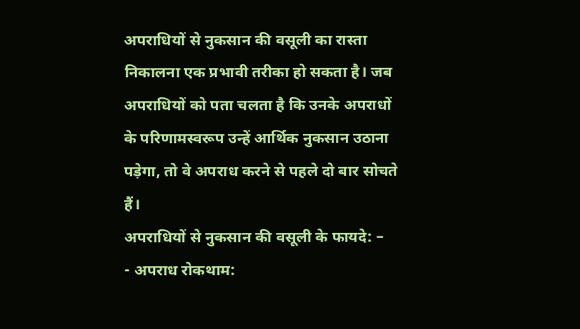अपराधियों से नुकसान की वसूली का रास्ता निकालना एक प्रभावी तरीका हो सकता है। जब अपराधियों को पता चलता है कि उनके अपराधों के परिणामस्वरूप उन्हें आर्थिक नुकसान उठाना पड़ेगा, तो वे अपराध करने से पहले दो बार सोचते हैं।
अपराधियों से नुकसान की वसूली के फायदे: –
- अपराध रोकथाम: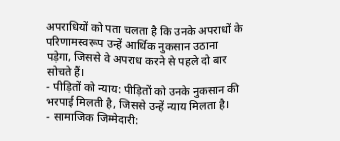अपराधियों को पता चलता है कि उनके अपराधों के परिणामस्वरूप उन्हें आर्थिक नुकसान उठाना पड़ेगा, जिससे वे अपराध करने से पहले दो बार सोचते हैं।
- पीड़ितों को न्याय: पीड़ितों को उनके नुकसान की भरपाई मिलती है, जिससे उन्हें न्याय मिलता है।
- सामाजिक जिम्मेदारी: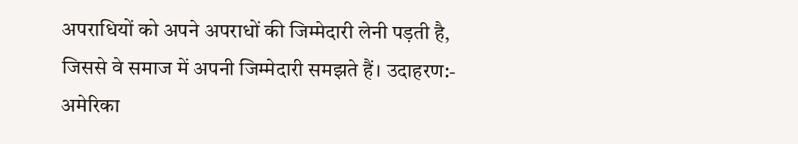अपराधियों को अपने अपराधों की जिम्मेदारी लेनी पड़ती है, जिससे वे समाज में अपनी जिम्मेदारी समझते हैं। उदाहरण:- अमेरिका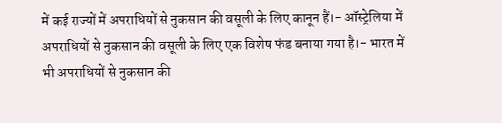में कई राज्यों में अपराधियों से नुकसान की वसूली के लिए कानून हैं।- ऑस्ट्रेलिया में अपराधियों से नुकसान की वसूली के लिए एक विशेष फंड बनाया गया है।- भारत में भी अपराधियों से नुकसान की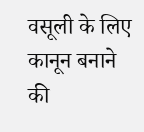वसूली के लिए कानून बनाने की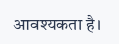आवश्यकता है।